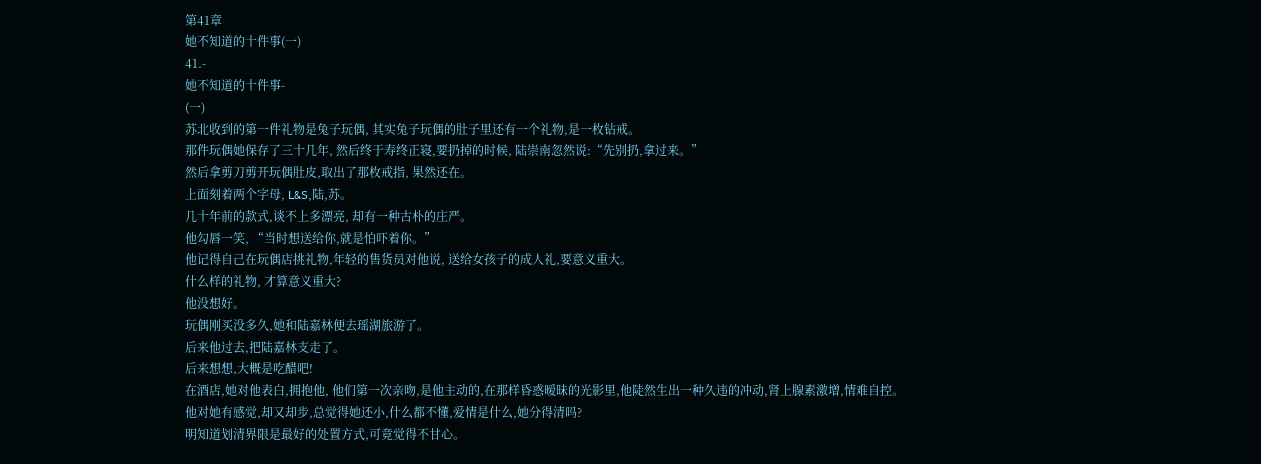第41章
她不知道的十件事(一)
41.-
她不知道的十件事-
(一)
苏北收到的第一件礼物是兔子玩偶, 其实兔子玩偶的肚子里还有一个礼物,是一枚钻戒。
那件玩偶她保存了三十几年, 然后终于寿终正寝,要扔掉的时候, 陆崇南忽然说:“先别扔,拿过来。”
然后拿剪刀剪开玩偶肚皮,取出了那枚戒指, 果然还在。
上面刻着两个字母, L&S,陆,苏。
几十年前的款式,谈不上多漂亮, 却有一种古朴的庄严。
他勾唇一笑, “当时想送给你,就是怕吓着你。”
他记得自己在玩偶店挑礼物,年轻的售货员对他说, 送给女孩子的成人礼,要意义重大。
什么样的礼物, 才算意义重大?
他没想好。
玩偶刚买没多久,她和陆嘉林便去瑶湖旅游了。
后来他过去,把陆嘉林支走了。
后来想想,大概是吃醋吧!
在酒店,她对他表白,拥抱他, 他们第一次亲吻,是他主动的,在那样昏惑暧昧的光影里,他陡然生出一种久违的冲动,肾上腺素激增,情难自控。
他对她有感觉,却又却步,总觉得她还小,什么都不懂,爱情是什么,她分得清吗?
明知道划清界限是最好的处置方式,可竟觉得不甘心。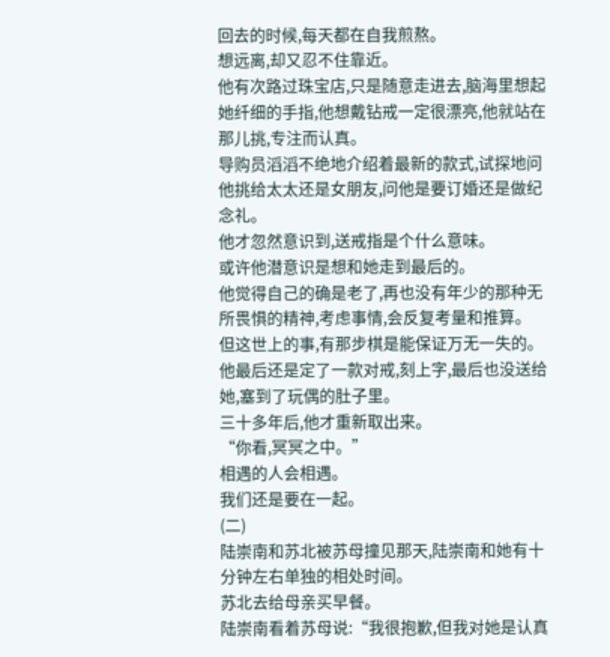回去的时候,每天都在自我煎熬。
想远离,却又忍不住靠近。
他有次路过珠宝店,只是随意走进去,脑海里想起她纤细的手指,他想戴钻戒一定很漂亮,他就站在那儿挑,专注而认真。
导购员滔滔不绝地介绍着最新的款式,试探地问他挑给太太还是女朋友,问他是要订婚还是做纪念礼。
他才忽然意识到,送戒指是个什么意味。
或许他潜意识是想和她走到最后的。
他觉得自己的确是老了,再也没有年少的那种无所畏惧的精神,考虑事情,会反复考量和推算。
但这世上的事,有那步棋是能保证万无一失的。
他最后还是定了一款对戒,刻上字,最后也没送给她,塞到了玩偶的肚子里。
三十多年后,他才重新取出来。
“你看,冥冥之中。”
相遇的人会相遇。
我们还是要在一起。
(二)
陆崇南和苏北被苏母撞见那天,陆崇南和她有十分钟左右单独的相处时间。
苏北去给母亲买早餐。
陆崇南看着苏母说:“我很抱歉,但我对她是认真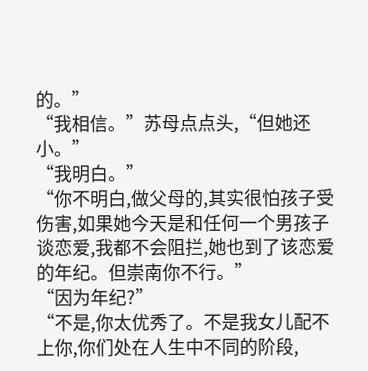的。”
“我相信。”苏母点点头,“但她还小。”
“我明白。”
“你不明白,做父母的,其实很怕孩子受伤害,如果她今天是和任何一个男孩子谈恋爱,我都不会阻拦,她也到了该恋爱的年纪。但崇南你不行。”
“因为年纪?”
“不是,你太优秀了。不是我女儿配不上你,你们处在人生中不同的阶段,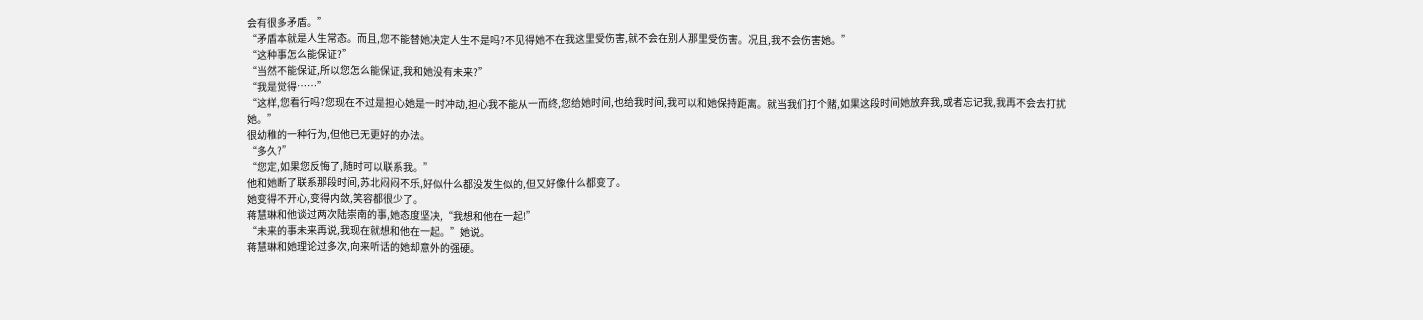会有很多矛盾。”
“矛盾本就是人生常态。而且,您不能替她决定人生不是吗?不见得她不在我这里受伤害,就不会在别人那里受伤害。况且,我不会伤害她。”
“这种事怎么能保证?”
“当然不能保证,所以您怎么能保证,我和她没有未来?”
“我是觉得……”
“这样,您看行吗?您现在不过是担心她是一时冲动,担心我不能从一而终,您给她时间,也给我时间,我可以和她保持距离。就当我们打个赌,如果这段时间她放弃我,或者忘记我,我再不会去打扰她。”
很幼稚的一种行为,但他已无更好的办法。
“多久?”
“您定,如果您反悔了,随时可以联系我。”
他和她断了联系那段时间,苏北闷闷不乐,好似什么都没发生似的,但又好像什么都变了。
她变得不开心,变得内敛,笑容都很少了。
蒋慧琳和他谈过两次陆崇南的事,她态度坚决,“我想和他在一起!”
“未来的事未来再说,我现在就想和他在一起。”她说。
蒋慧琳和她理论过多次,向来听话的她却意外的强硬。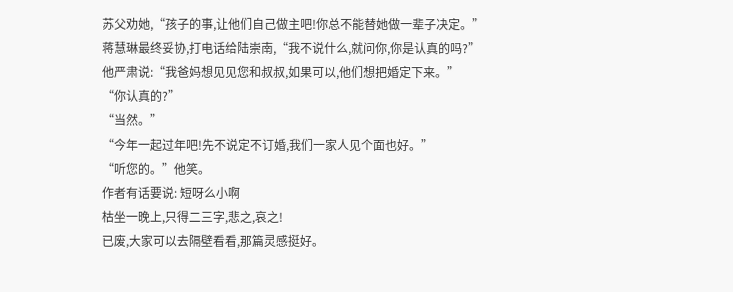苏父劝她,“孩子的事,让他们自己做主吧!你总不能替她做一辈子决定。”
蒋慧琳最终妥协,打电话给陆崇南,“我不说什么,就问你,你是认真的吗?”
他严肃说:“我爸妈想见见您和叔叔,如果可以,他们想把婚定下来。”
“你认真的?”
“当然。”
“今年一起过年吧!先不说定不订婚,我们一家人见个面也好。”
“听您的。”他笑。
作者有话要说: 短呀么小啊
枯坐一晚上,只得二三字,悲之,哀之!
已废,大家可以去隔壁看看,那篇灵感挺好。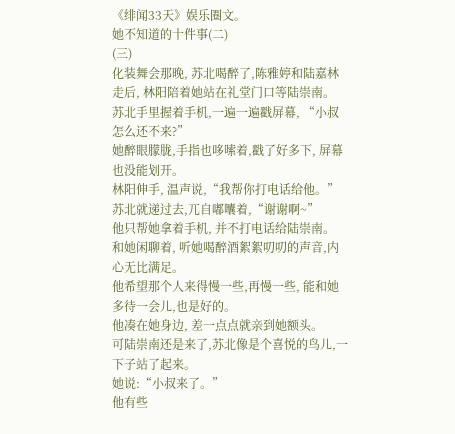《绯闻33天》娱乐圈文。
她不知道的十件事(二)
(三)
化装舞会那晚, 苏北喝醉了,陈雅婷和陆嘉林走后, 林阳陪着她站在礼堂门口等陆崇南。
苏北手里握着手机,一遍一遍戳屏幕, “小叔怎么还不来?”
她醉眼朦胧,手指也哆嗦着,戳了好多下, 屏幕也没能划开。
林阳伸手, 温声说,“我帮你打电话给他。”
苏北就递过去,兀自嘟囔着,“谢谢啊~”
他只帮她拿着手机, 并不打电话给陆崇南。
和她闲聊着, 听她喝醉酒絮絮叨叨的声音,内心无比满足。
他希望那个人来得慢一些,再慢一些, 能和她多待一会儿,也是好的。
他凑在她身边, 差一点点就亲到她额头。
可陆崇南还是来了,苏北像是个喜悦的鸟儿,一下子站了起来。
她说:“小叔来了。”
他有些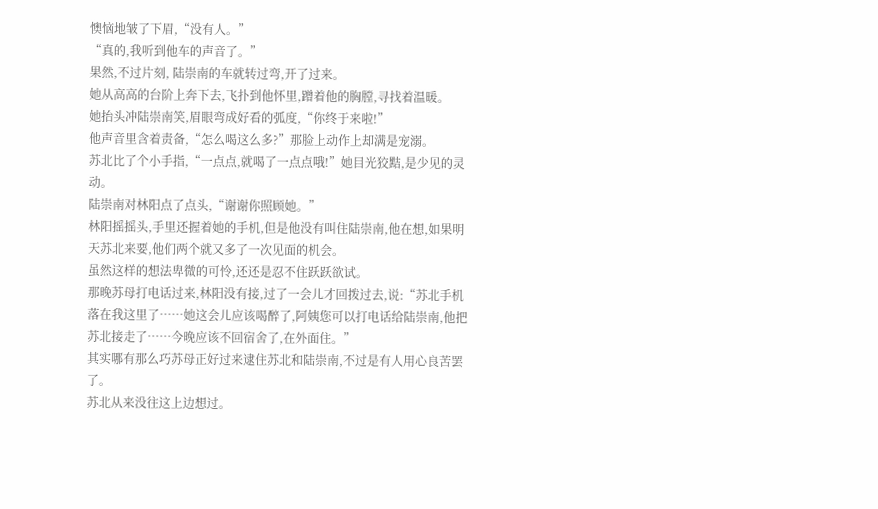懊恼地皱了下眉,“没有人。”
“真的,我听到他车的声音了。”
果然,不过片刻, 陆崇南的车就转过弯,开了过来。
她从高高的台阶上奔下去,飞扑到他怀里,蹭着他的胸膛,寻找着温暖。
她抬头冲陆崇南笑,眉眼弯成好看的弧度,“你终于来啦!”
他声音里含着责备,“怎么喝这么多?”那脸上动作上却满是宠溺。
苏北比了个小手指,“一点点,就喝了一点点哦!”她目光狡黠,是少见的灵动。
陆崇南对林阳点了点头,“谢谢你照顾她。”
林阳摇摇头,手里还握着她的手机,但是他没有叫住陆崇南,他在想,如果明天苏北来要,他们两个就又多了一次见面的机会。
虽然这样的想法卑微的可怜,还还是忍不住跃跃欲试。
那晚苏母打电话过来,林阳没有接,过了一会儿才回拨过去,说:“苏北手机落在我这里了……她这会儿应该喝醉了,阿姨您可以打电话给陆崇南,他把苏北接走了……今晚应该不回宿舍了,在外面住。”
其实哪有那么巧苏母正好过来逮住苏北和陆崇南,不过是有人用心良苦罢了。
苏北从来没往这上边想过。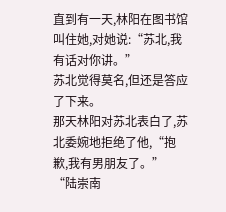直到有一天,林阳在图书馆叫住她,对她说:“苏北,我有话对你讲。”
苏北觉得莫名,但还是答应了下来。
那天林阳对苏北表白了,苏北委婉地拒绝了他,“抱歉,我有男朋友了。”
“陆崇南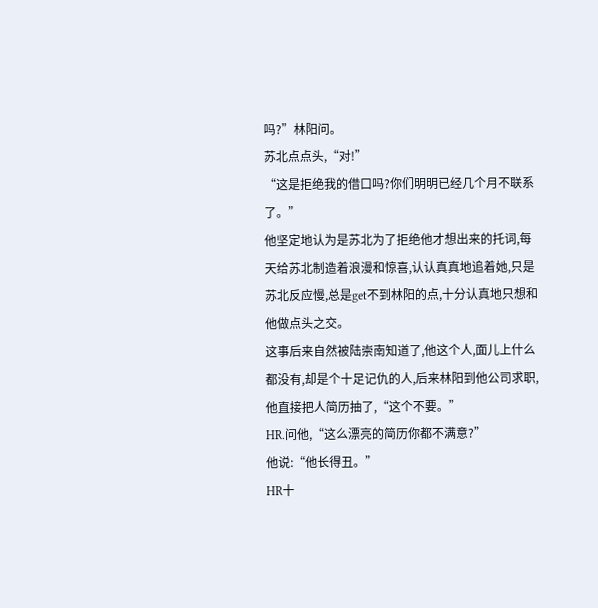吗?”林阳问。
苏北点点头,“对!”
“这是拒绝我的借口吗?你们明明已经几个月不联系了。”
他坚定地认为是苏北为了拒绝他才想出来的托词,每天给苏北制造着浪漫和惊喜,认认真真地追着她,只是苏北反应慢,总是get不到林阳的点,十分认真地只想和他做点头之交。
这事后来自然被陆崇南知道了,他这个人,面儿上什么都没有,却是个十足记仇的人,后来林阳到他公司求职,他直接把人简历抽了,“这个不要。”
HR.问他,“这么漂亮的简历你都不满意?”
他说:“他长得丑。”
HR十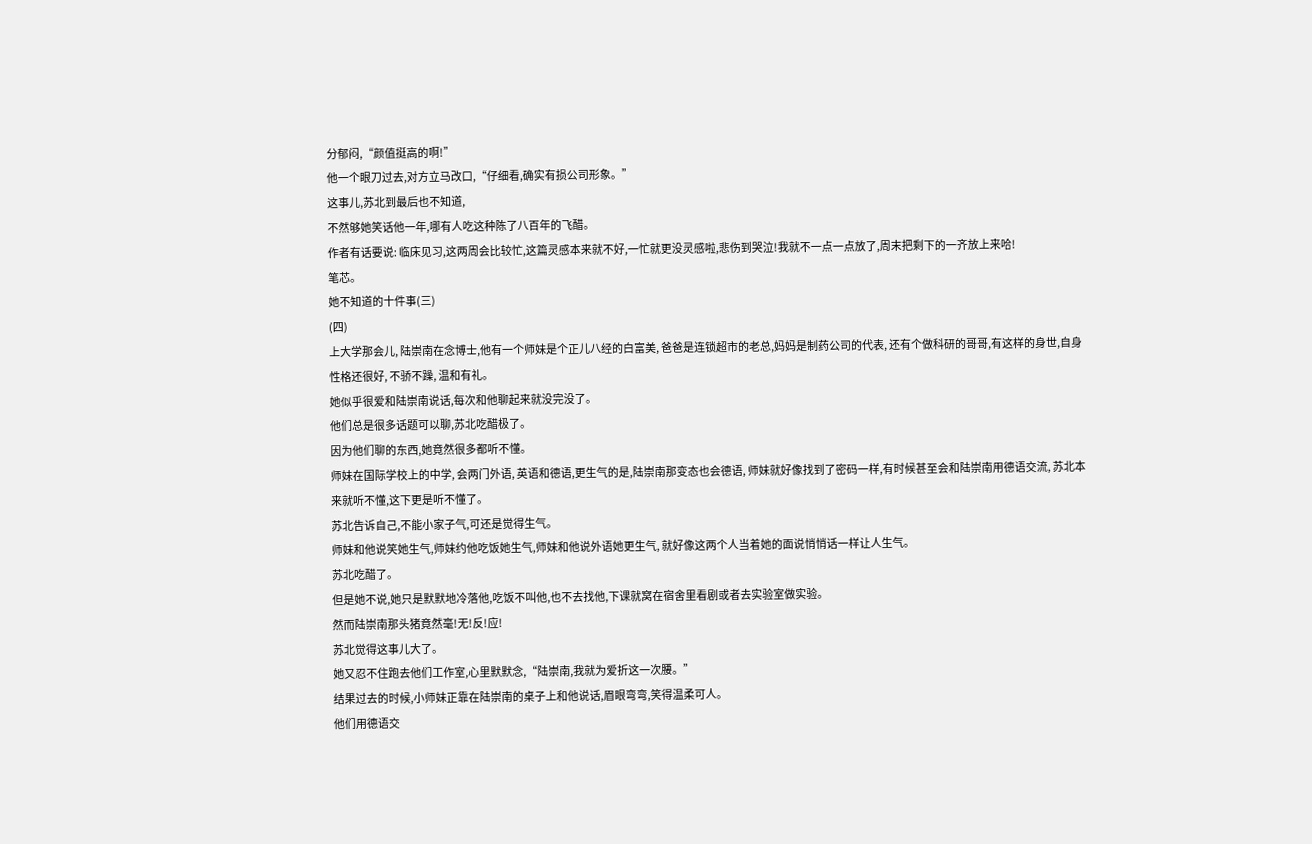分郁闷,“颜值挺高的啊!”
他一个眼刀过去,对方立马改口,“仔细看,确实有损公司形象。”
这事儿,苏北到最后也不知道,
不然够她笑话他一年,哪有人吃这种陈了八百年的飞醋。
作者有话要说: 临床见习,这两周会比较忙,这篇灵感本来就不好,一忙就更没灵感啦,悲伤到哭泣!我就不一点一点放了,周末把剩下的一齐放上来哈!
笔芯。
她不知道的十件事(三)
(四)
上大学那会儿, 陆崇南在念博士,他有一个师妹是个正儿八经的白富美, 爸爸是连锁超市的老总,妈妈是制药公司的代表, 还有个做科研的哥哥,有这样的身世,自身性格还很好, 不骄不躁, 温和有礼。
她似乎很爱和陆崇南说话,每次和他聊起来就没完没了。
他们总是很多话题可以聊,苏北吃醋极了。
因为他们聊的东西,她竟然很多都听不懂。
师妹在国际学校上的中学, 会两门外语, 英语和德语,更生气的是,陆崇南那变态也会德语, 师妹就好像找到了密码一样,有时候甚至会和陆崇南用德语交流, 苏北本来就听不懂,这下更是听不懂了。
苏北告诉自己,不能小家子气,可还是觉得生气。
师妹和他说笑她生气,师妹约他吃饭她生气,师妹和他说外语她更生气, 就好像这两个人当着她的面说悄悄话一样让人生气。
苏北吃醋了。
但是她不说,她只是默默地冷落他,吃饭不叫他,也不去找他,下课就窝在宿舍里看剧或者去实验室做实验。
然而陆崇南那头猪竟然毫!无!反!应!
苏北觉得这事儿大了。
她又忍不住跑去他们工作室,心里默默念,“陆崇南,我就为爱折这一次腰。”
结果过去的时候,小师妹正靠在陆崇南的桌子上和他说话,眉眼弯弯,笑得温柔可人。
他们用德语交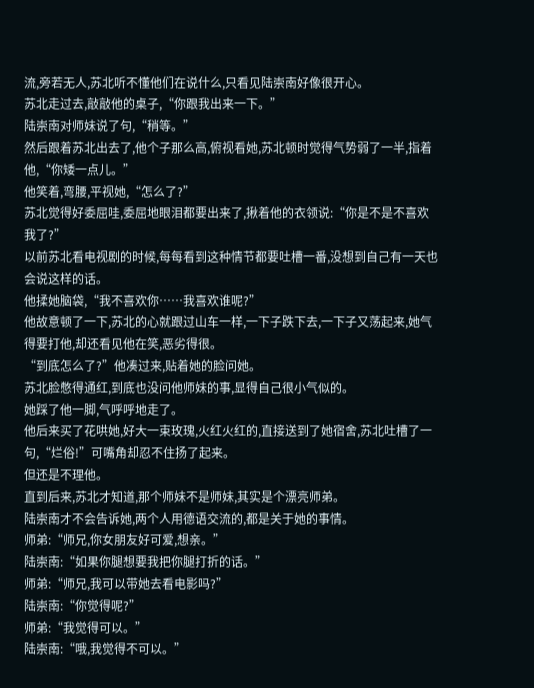流,旁若无人,苏北听不懂他们在说什么,只看见陆崇南好像很开心。
苏北走过去,敲敲他的桌子,“你跟我出来一下。”
陆崇南对师妹说了句,“稍等。”
然后跟着苏北出去了,他个子那么高,俯视看她,苏北顿时觉得气势弱了一半,指着他,“你矮一点儿。”
他笑着,弯腰,平视她,“怎么了?”
苏北觉得好委屈哇,委屈地眼泪都要出来了,揪着他的衣领说:“你是不是不喜欢我了?”
以前苏北看电视剧的时候,每每看到这种情节都要吐槽一番,没想到自己有一天也会说这样的话。
他揉她脑袋,“我不喜欢你……我喜欢谁呢?”
他故意顿了一下,苏北的心就跟过山车一样,一下子跌下去,一下子又荡起来,她气得要打他,却还看见他在笑,恶劣得很。
“到底怎么了?”他凑过来,贴着她的脸问她。
苏北脸憋得通红,到底也没问他师妹的事,显得自己很小气似的。
她踩了他一脚,气呼呼地走了。
他后来买了花哄她,好大一束玫瑰,火红火红的,直接送到了她宿舍,苏北吐槽了一句,“烂俗!”可嘴角却忍不住扬了起来。
但还是不理他。
直到后来,苏北才知道,那个师妹不是师妹,其实是个漂亮师弟。
陆崇南才不会告诉她,两个人用德语交流的,都是关于她的事情。
师弟:“师兄,你女朋友好可爱,想亲。”
陆崇南:“如果你腿想要我把你腿打折的话。”
师弟:“师兄,我可以带她去看电影吗?”
陆崇南:“你觉得呢?”
师弟:“我觉得可以。”
陆崇南:“哦,我觉得不可以。”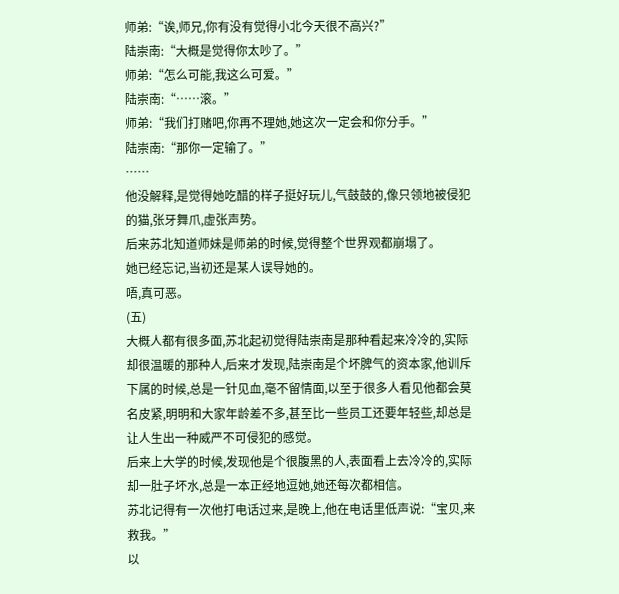师弟:“诶,师兄,你有没有觉得小北今天很不高兴?”
陆崇南:“大概是觉得你太吵了。”
师弟:“怎么可能,我这么可爱。”
陆崇南:“……滚。”
师弟:“我们打赌吧,你再不理她,她这次一定会和你分手。”
陆崇南:“那你一定输了。”
……
他没解释,是觉得她吃醋的样子挺好玩儿,气鼓鼓的,像只领地被侵犯的猫,张牙舞爪,虚张声势。
后来苏北知道师妹是师弟的时候,觉得整个世界观都崩塌了。
她已经忘记,当初还是某人误导她的。
唔,真可恶。
(五)
大概人都有很多面,苏北起初觉得陆崇南是那种看起来冷冷的,实际却很温暖的那种人,后来才发现,陆崇南是个坏脾气的资本家,他训斥下属的时候,总是一针见血,毫不留情面,以至于很多人看见他都会莫名皮紧,明明和大家年龄差不多,甚至比一些员工还要年轻些,却总是让人生出一种威严不可侵犯的感觉。
后来上大学的时候,发现他是个很腹黑的人,表面看上去冷冷的,实际却一肚子坏水,总是一本正经地逗她,她还每次都相信。
苏北记得有一次他打电话过来,是晚上,他在电话里低声说:“宝贝,来救我。”
以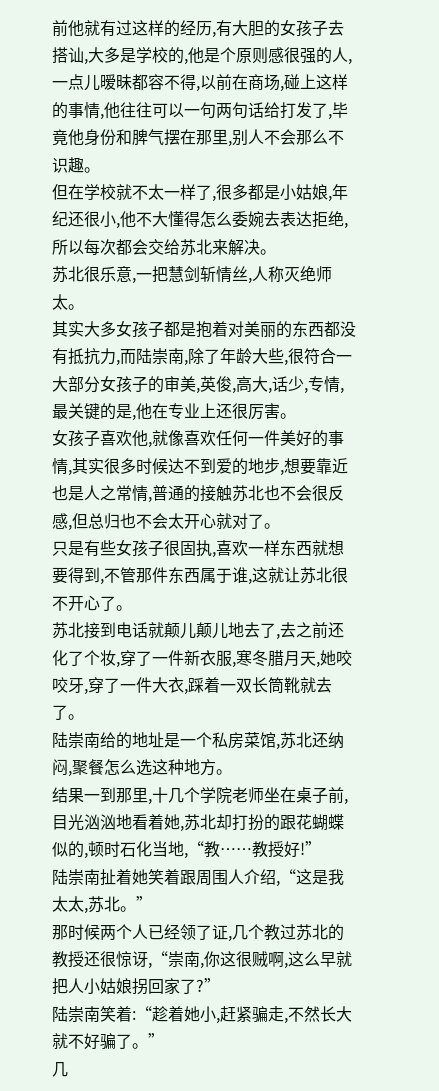前他就有过这样的经历,有大胆的女孩子去搭讪,大多是学校的,他是个原则感很强的人,一点儿暧昧都容不得,以前在商场,碰上这样的事情,他往往可以一句两句话给打发了,毕竟他身份和脾气摆在那里,别人不会那么不识趣。
但在学校就不太一样了,很多都是小姑娘,年纪还很小,他不大懂得怎么委婉去表达拒绝,所以每次都会交给苏北来解决。
苏北很乐意,一把慧剑斩情丝,人称灭绝师太。
其实大多女孩子都是抱着对美丽的东西都没有抵抗力,而陆崇南,除了年龄大些,很符合一大部分女孩子的审美,英俊,高大,话少,专情,最关键的是,他在专业上还很厉害。
女孩子喜欢他,就像喜欢任何一件美好的事情,其实很多时候达不到爱的地步,想要靠近也是人之常情,普通的接触苏北也不会很反感,但总归也不会太开心就对了。
只是有些女孩子很固执,喜欢一样东西就想要得到,不管那件东西属于谁,这就让苏北很不开心了。
苏北接到电话就颠儿颠儿地去了,去之前还化了个妆,穿了一件新衣服,寒冬腊月天,她咬咬牙,穿了一件大衣,踩着一双长筒靴就去了。
陆崇南给的地址是一个私房菜馆,苏北还纳闷,聚餐怎么选这种地方。
结果一到那里,十几个学院老师坐在桌子前,目光汹汹地看着她,苏北却打扮的跟花蝴蝶似的,顿时石化当地,“教……教授好!”
陆崇南扯着她笑着跟周围人介绍,“这是我太太,苏北。”
那时候两个人已经领了证,几个教过苏北的教授还很惊讶,“崇南,你这很贼啊,这么早就把人小姑娘拐回家了?”
陆崇南笑着:“趁着她小,赶紧骗走,不然长大就不好骗了。”
几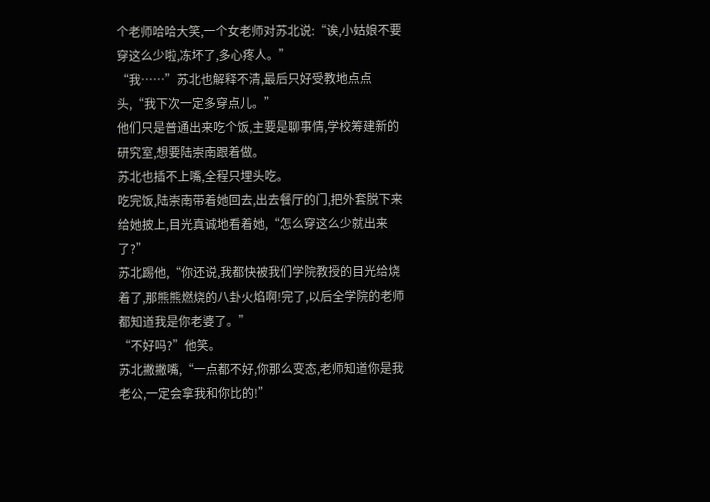个老师哈哈大笑,一个女老师对苏北说:“诶,小姑娘不要穿这么少啦,冻坏了,多心疼人。”
“我……”苏北也解释不清,最后只好受教地点点头,“我下次一定多穿点儿。”
他们只是普通出来吃个饭,主要是聊事情,学校筹建新的研究室,想要陆崇南跟着做。
苏北也插不上嘴,全程只埋头吃。
吃完饭,陆崇南带着她回去,出去餐厅的门,把外套脱下来给她披上,目光真诚地看着她,“怎么穿这么少就出来了?”
苏北踢他,“你还说,我都快被我们学院教授的目光给烧着了,那熊熊燃烧的八卦火焰啊!完了,以后全学院的老师都知道我是你老婆了。”
“不好吗?”他笑。
苏北撇撇嘴,“一点都不好,你那么变态,老师知道你是我老公,一定会拿我和你比的!”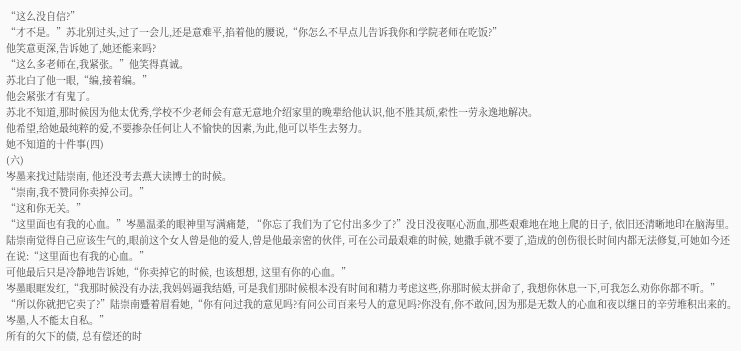“这么没自信?”
“才不是。”苏北别过头,过了一会儿,还是意难平,掐着他的腰说,“你怎么不早点儿告诉我你和学院老师在吃饭?”
他笑意更深,告诉她了,她还能来吗?
“这么多老师在,我紧张。”他笑得真诚。
苏北白了他一眼,“编,接着编。”
他会紧张才有鬼了。
苏北不知道,那时候因为他太优秀,学校不少老师会有意无意地介绍家里的晚辈给他认识,他不胜其烦,索性一劳永逸地解决。
他希望,给她最纯粹的爱,不要掺杂任何让人不愉快的因素,为此,他可以毕生去努力。
她不知道的十件事(四)
(六)
岑墨来找过陆崇南, 他还没考去燕大读博士的时候。
“崇南,我不赞同你卖掉公司。”
“这和你无关。”
“这里面也有我的心血。”岑墨温柔的眼神里写满痛楚, “你忘了我们为了它付出多少了?”没日没夜呕心沥血,那些艰难地在地上爬的日子, 依旧还清晰地印在脑海里。
陆崇南觉得自己应该生气的,眼前这个女人曾是他的爱人,曾是他最亲密的伙伴, 可在公司最艰难的时候, 她撒手就不要了,造成的创伤很长时间内都无法修复,可她如今还在说:“这里面也有我的心血。”
可他最后只是冷静地告诉她,“你卖掉它的时候, 也该想想, 这里有你的心血。”
岑墨眼眶发红,“我那时候没有办法,我妈妈逼我结婚, 可是我们那时候根本没有时间和精力考虑这些,你那时候太拼命了, 我想你休息一下,可我怎么劝你你都不听。”
“所以你就把它卖了?”陆崇南蹙着眉看她,“你有问过我的意见吗?有问公司百来号人的意见吗?你没有,你不敢问,因为那是无数人的心血和夜以继日的辛劳堆积出来的。岑墨,人不能太自私。”
所有的欠下的债, 总有偿还的时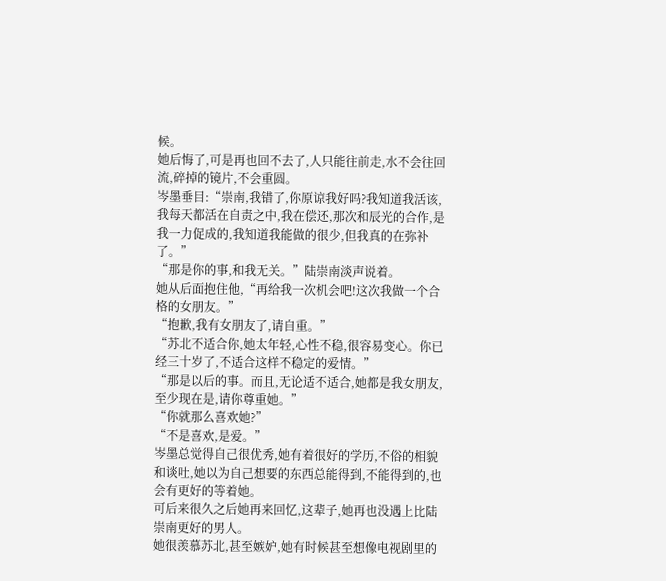候。
她后悔了,可是再也回不去了,人只能往前走,水不会往回流,碎掉的镜片,不会重圆。
岑墨垂目:“崇南,我错了,你原谅我好吗?我知道我活该,我每天都活在自责之中,我在偿还,那次和辰光的合作,是我一力促成的,我知道我能做的很少,但我真的在弥补了。”
“那是你的事,和我无关。”陆崇南淡声说着。
她从后面抱住他,“再给我一次机会吧!这次我做一个合格的女朋友。”
“抱歉,我有女朋友了,请自重。”
“苏北不适合你,她太年轻,心性不稳,很容易变心。你已经三十岁了,不适合这样不稳定的爱情。”
“那是以后的事。而且,无论适不适合,她都是我女朋友,至少现在是,请你尊重她。”
“你就那么喜欢她?”
“不是喜欢,是爱。”
岑墨总觉得自己很优秀,她有着很好的学历,不俗的相貌和谈吐,她以为自己想要的东西总能得到,不能得到的,也会有更好的等着她。
可后来很久之后她再来回忆,这辈子,她再也没遇上比陆崇南更好的男人。
她很羡慕苏北,甚至嫉妒,她有时候甚至想像电视剧里的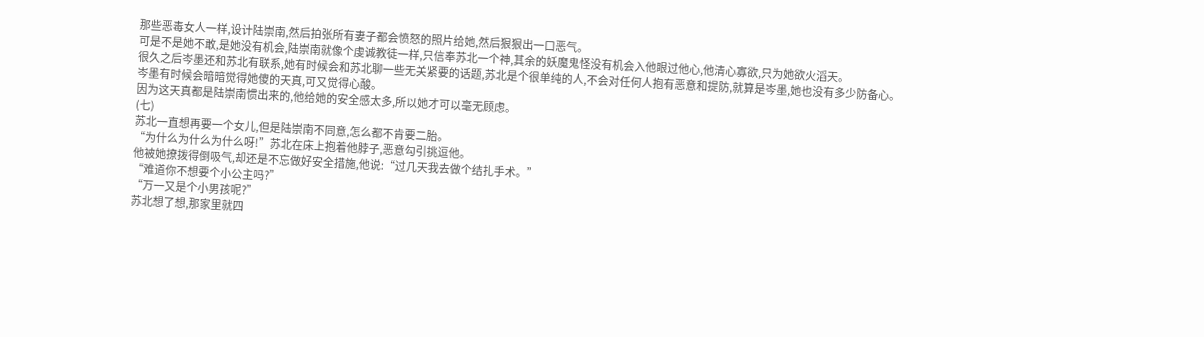那些恶毒女人一样,设计陆崇南,然后拍张所有妻子都会愤怒的照片给她,然后狠狠出一口恶气。
可是不是她不敢,是她没有机会,陆崇南就像个虔诚教徒一样,只信奉苏北一个神,其余的妖魔鬼怪没有机会入他眼过他心,他清心寡欲,只为她欲火滔天。
很久之后岑墨还和苏北有联系,她有时候会和苏北聊一些无关紧要的话题,苏北是个很单纯的人,不会对任何人抱有恶意和提防,就算是岑墨,她也没有多少防备心。
岑墨有时候会暗暗觉得她傻的天真,可又觉得心酸。
因为这天真都是陆崇南惯出来的,他给她的安全感太多,所以她才可以毫无顾虑。
(七)
苏北一直想再要一个女儿,但是陆崇南不同意,怎么都不肯要二胎。
“为什么为什么为什么呀!”苏北在床上抱着他脖子,恶意勾引挑逗他。
他被她撩拨得倒吸气,却还是不忘做好安全措施,他说:“过几天我去做个结扎手术。”
“难道你不想要个小公主吗?”
“万一又是个小男孩呢?”
苏北想了想,那家里就四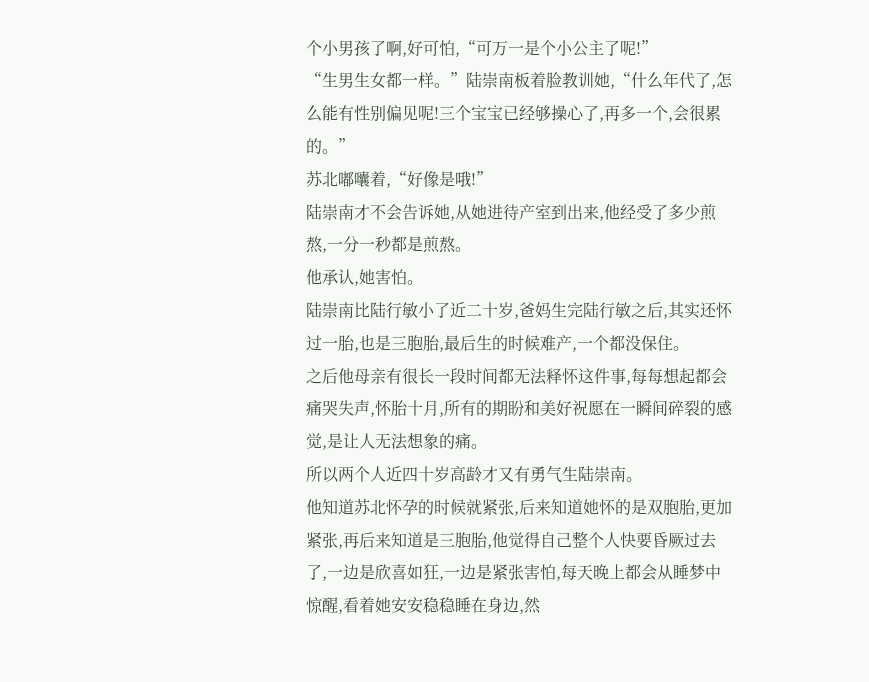个小男孩了啊,好可怕,“可万一是个小公主了呢!”
“生男生女都一样。”陆崇南板着脸教训她,“什么年代了,怎么能有性别偏见呢!三个宝宝已经够操心了,再多一个,会很累的。”
苏北嘟囔着,“好像是哦!”
陆崇南才不会告诉她,从她进待产室到出来,他经受了多少煎熬,一分一秒都是煎熬。
他承认,她害怕。
陆崇南比陆行敏小了近二十岁,爸妈生完陆行敏之后,其实还怀过一胎,也是三胞胎,最后生的时候难产,一个都没保住。
之后他母亲有很长一段时间都无法释怀这件事,每每想起都会痛哭失声,怀胎十月,所有的期盼和美好祝愿在一瞬间碎裂的感觉,是让人无法想象的痛。
所以两个人近四十岁高龄才又有勇气生陆崇南。
他知道苏北怀孕的时候就紧张,后来知道她怀的是双胞胎,更加紧张,再后来知道是三胞胎,他觉得自己整个人快要昏厥过去了,一边是欣喜如狂,一边是紧张害怕,每天晚上都会从睡梦中惊醒,看着她安安稳稳睡在身边,然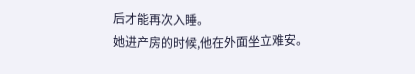后才能再次入睡。
她进产房的时候,他在外面坐立难安。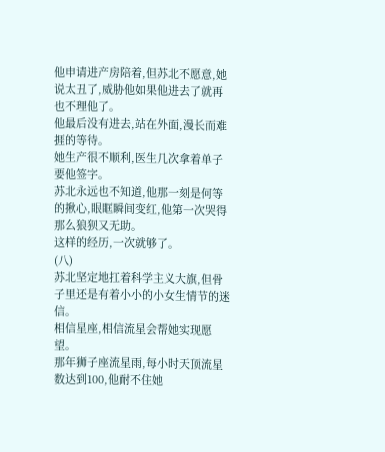他申请进产房陪着,但苏北不愿意,她说太丑了,威胁他如果他进去了就再也不理他了。
他最后没有进去,站在外面,漫长而难捱的等待。
她生产很不顺利,医生几次拿着单子要他签字。
苏北永远也不知道,他那一刻是何等的揪心,眼眶瞬间变红,他第一次哭得那么狼狈又无助。
这样的经历,一次就够了。
(八)
苏北坚定地扛着科学主义大旗,但骨子里还是有着小小的小女生情节的迷信。
相信星座,相信流星会帮她实现愿望。
那年狮子座流星雨,每小时天顶流星数达到100,他耐不住她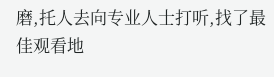磨,托人去向专业人士打听,找了最佳观看地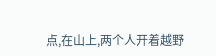点,在山上,两个人开着越野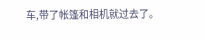车,带了帐篷和相机就过去了。